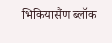भिकियासैंण ब्लॉक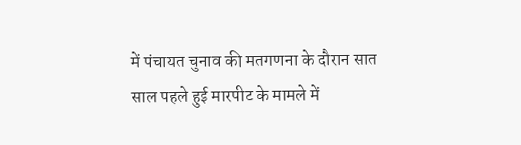में पंचायत चुनाव की मतगणना के दौरान सात साल पहले हुई मारपीट के मामले में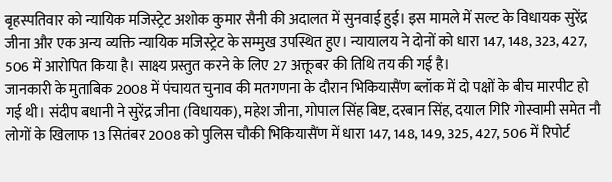बृहस्पतिवार को न्यायिक मजिस्ट्रेट अशोक कुमार सैनी की अदालत में सुनवाई हुई। इस मामले में सल्ट के विधायक सुरेंद्र जीना और एक अन्य व्यक्ति न्यायिक मजिस्ट्रेट के सम्मुख उपस्थित हुए। न्यायालय ने दोनों को धारा 147, 148, 323, 427, 506 में आरोपित किया है। साक्ष्य प्रस्तुत करने के लिए 27 अक्तूबर की तिथि तय की गई है।
जानकारी के मुताबिक 2008 में पंचायत चुनाव की मतगणना के दौरान भिकियासैंण ब्लॉक में दो पक्षों के बीच मारपीट हो गई थी। संदीप बधानी ने सुरेंद्र जीना (विधायक), महेश जीना, गोपाल सिंह बिष्ट, दरबान सिंह, दयाल गिरि गोस्वामी समेत नौ लोगों के खिलाफ 13 सितंबर 2008 को पुलिस चौकी भिकियासैंण में धारा 147, 148, 149, 325, 427, 506 में रिपोर्ट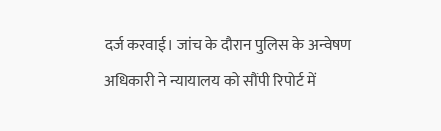दर्ज करवाई। जांच के दौरान पुलिस के अन्वेषण अधिकारी ने न्यायालय को सौंपी रिपोर्ट में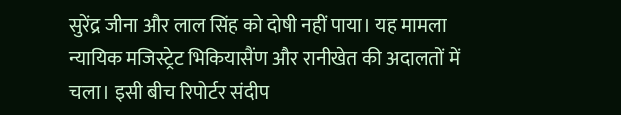सुरेंद्र जीना और लाल सिंह को दोषी नहीं पाया। यह मामला न्यायिक मजिस्ट्रेट भिकियासैंण और रानीखेत की अदालतों में चला। इसी बीच रिपोर्टर संदीप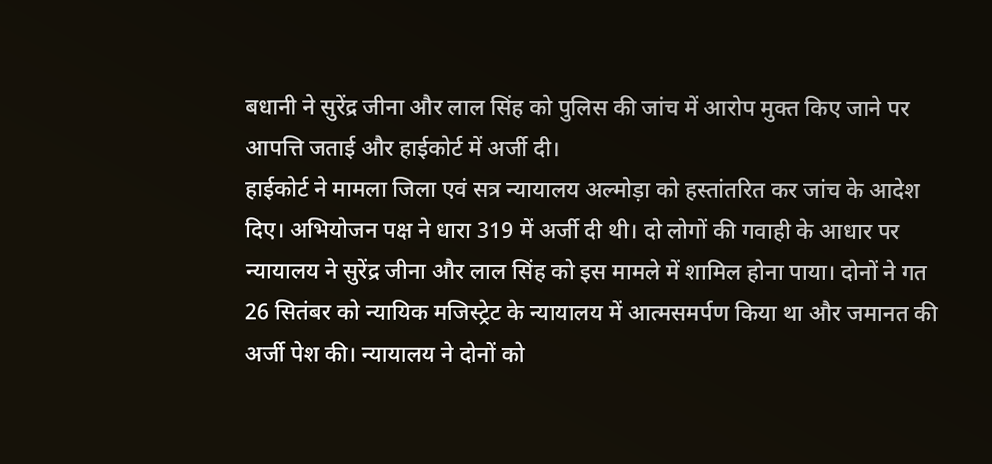बधानी ने सुरेंद्र जीना और लाल सिंह को पुलिस की जांच में आरोप मुक्त किए जाने पर आपत्ति जताई और हाईकोर्ट में अर्जी दी।
हाईकोर्ट ने मामला जिला एवं सत्र न्यायालय अल्मोड़ा को हस्तांतरित कर जांच के आदेश दिए। अभियोजन पक्ष ने धारा 319 में अर्जी दी थी। दो लोगों की गवाही के आधार पर न्यायालय ने सुरेंद्र जीना और लाल सिंह को इस मामले में शामिल होना पाया। दोनों ने गत 26 सितंबर को न्यायिक मजिस्ट्रेट के न्यायालय में आत्मसमर्पण किया था और जमानत की अर्जी पेश की। न्यायालय ने दोनों को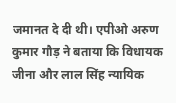जमानत दे दी थी। एपीओ अरुण कुमार गौड़ ने बताया कि विधायक जीना और लाल सिंह न्यायिक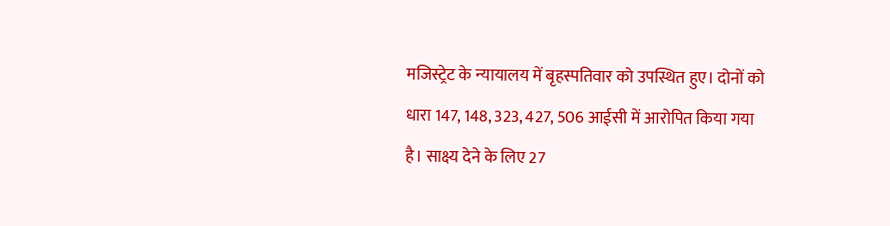मजिस्ट्रेट के न्यायालय में बृहस्पतिवार को उपस्थित हुए। दोनों को धारा 147, 148, 323, 427, 506 आईसी में आरोपित किया गया है। साक्ष्य देने के लिए 27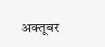अक्तूबर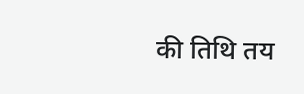की तिथि तय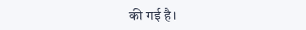की गई है।